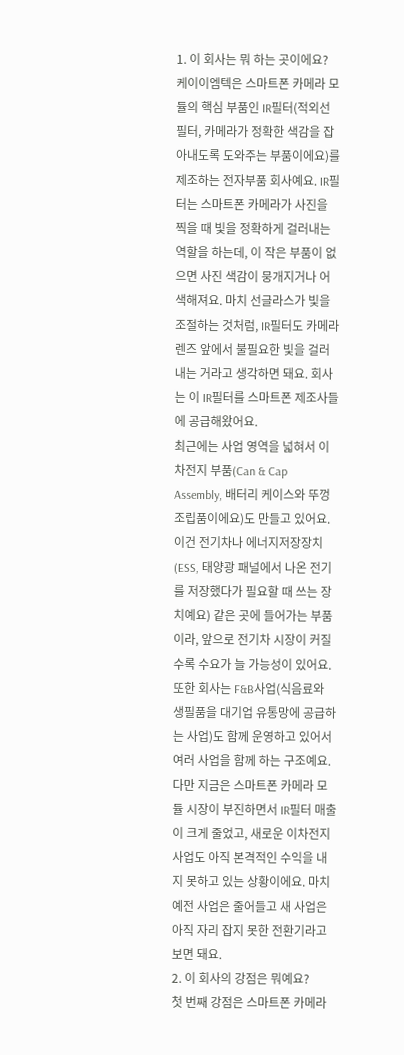1. 이 회사는 뭐 하는 곳이에요?
케이이엠텍은 스마트폰 카메라 모듈의 핵심 부품인 IR필터(적외선 필터, 카메라가 정확한 색감을 잡아내도록 도와주는 부품이에요)를 제조하는 전자부품 회사예요. IR필터는 스마트폰 카메라가 사진을 찍을 때 빛을 정확하게 걸러내는 역할을 하는데, 이 작은 부품이 없으면 사진 색감이 뭉개지거나 어색해져요. 마치 선글라스가 빛을 조절하는 것처럼, IR필터도 카메라 렌즈 앞에서 불필요한 빛을 걸러내는 거라고 생각하면 돼요. 회사는 이 IR필터를 스마트폰 제조사들에 공급해왔어요.
최근에는 사업 영역을 넓혀서 이차전지 부품(Can & Cap Assembly, 배터리 케이스와 뚜껑 조립품이에요)도 만들고 있어요. 이건 전기차나 에너지저장장치(ESS, 태양광 패널에서 나온 전기를 저장했다가 필요할 때 쓰는 장치예요) 같은 곳에 들어가는 부품이라, 앞으로 전기차 시장이 커질수록 수요가 늘 가능성이 있어요. 또한 회사는 F&B사업(식음료와 생필품을 대기업 유통망에 공급하는 사업)도 함께 운영하고 있어서 여러 사업을 함께 하는 구조예요.
다만 지금은 스마트폰 카메라 모듈 시장이 부진하면서 IR필터 매출이 크게 줄었고, 새로운 이차전지 사업도 아직 본격적인 수익을 내지 못하고 있는 상황이에요. 마치 예전 사업은 줄어들고 새 사업은 아직 자리 잡지 못한 전환기라고 보면 돼요.
2. 이 회사의 강점은 뭐예요?
첫 번째 강점은 스마트폰 카메라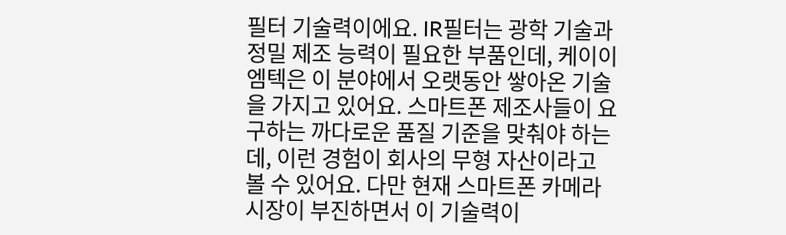필터 기술력이에요. IR필터는 광학 기술과 정밀 제조 능력이 필요한 부품인데, 케이이엠텍은 이 분야에서 오랫동안 쌓아온 기술을 가지고 있어요. 스마트폰 제조사들이 요구하는 까다로운 품질 기준을 맞춰야 하는데, 이런 경험이 회사의 무형 자산이라고 볼 수 있어요. 다만 현재 스마트폰 카메라 시장이 부진하면서 이 기술력이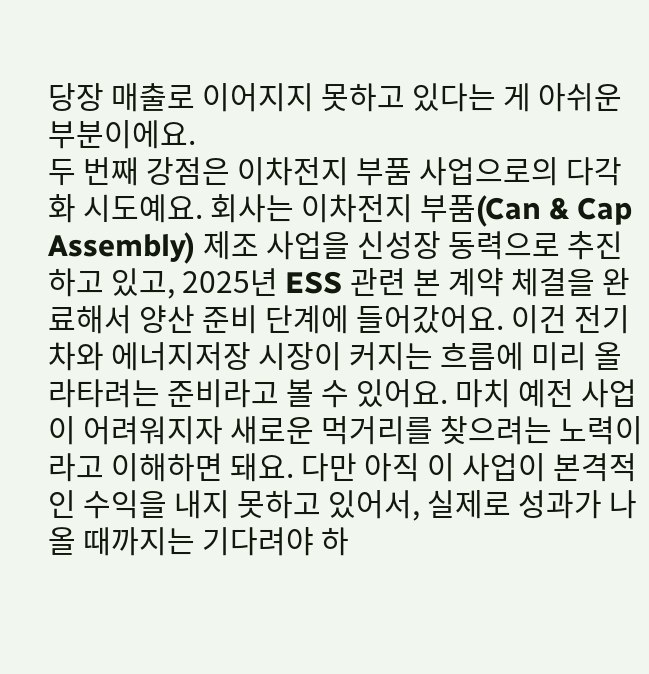당장 매출로 이어지지 못하고 있다는 게 아쉬운 부분이에요.
두 번째 강점은 이차전지 부품 사업으로의 다각화 시도예요. 회사는 이차전지 부품(Can & Cap Assembly) 제조 사업을 신성장 동력으로 추진하고 있고, 2025년 ESS 관련 본 계약 체결을 완료해서 양산 준비 단계에 들어갔어요. 이건 전기차와 에너지저장 시장이 커지는 흐름에 미리 올라타려는 준비라고 볼 수 있어요. 마치 예전 사업이 어려워지자 새로운 먹거리를 찾으려는 노력이라고 이해하면 돼요. 다만 아직 이 사업이 본격적인 수익을 내지 못하고 있어서, 실제로 성과가 나올 때까지는 기다려야 하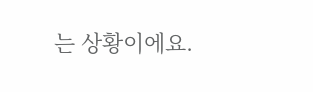는 상황이에요.